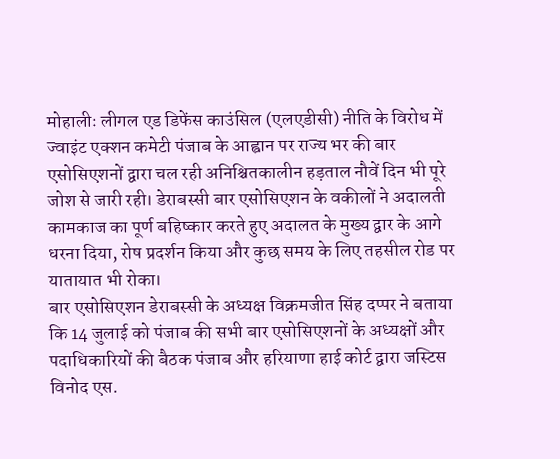मोहालीः लीगल एड डिफेंस काउंसिल (एलएडीसी) नीति के विरोध में ज्वाइंट एक्शन कमेटी पंजाब के आह्वान पर राज्य भर की बार एसोसिएशनों द्वारा चल रही अनिश्चितकालीन हड़ताल नौवें दिन भी पूरे जोश से जारी रही। डेराबस्सी बार एसोसिएशन के वकीलों ने अदालती कामकाज का पूर्ण बहिष्कार करते हुए अदालत के मुख्य द्वार के आगे धरना दिया, रोष प्रदर्शन किया और कुछ समय के लिए तहसील रोड पर यातायात भी रोका।
बार एसोसिएशन डेराबस्सी के अध्यक्ष विक्रमजीत सिंह दप्पर ने बताया कि 14 जुलाई को पंजाब की सभी बार एसोसिएशनों के अध्यक्षों और पदाधिकारियों की बैठक पंजाब और हरियाणा हाई कोर्ट द्वारा जस्टिस विनोद एस.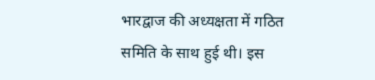भारद्वाज की अध्यक्षता में गठित समिति के साथ हुई थी। इस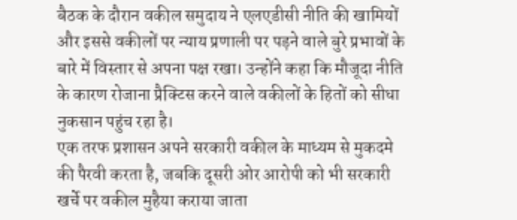बैठक के दौरान वकील समुदाय ने एलएडीसी नीति की खामियों और इससे वकीलों पर न्याय प्रणाली पर पड़ने वाले बुरे प्रभावों के बारे में विस्तार से अपना पक्ष रखा। उन्होंने कहा कि मौजूदा नीति के कारण रोजाना प्रैक्टिस करने वाले वकीलों के हितों को सीधा नुकसान पहुंच रहा है।
एक तरफ प्रशासन अपने सरकारी वकील के माध्यम से मुकदमे की पैरवी करता है, जबकि दूसरी ओर आरोपी को भी सरकारी खर्चे पर वकील मुहैया कराया जाता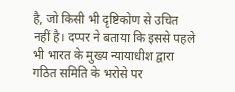है, जो किसी भी दृष्टिकोण से उचित नहीं है। दप्पर ने बताया कि इससे पहले भी भारत के मुख्य न्यायाधीश द्वारा गठित समिति के भरोसे पर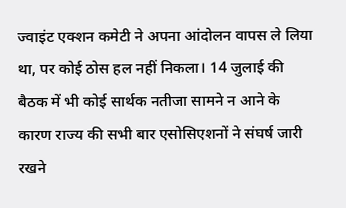ज्वाइंट एक्शन कमेटी ने अपना आंदोलन वापस ले लिया था, पर कोई ठोस हल नहीं निकला। 14 जुलाई की बैठक में भी कोई सार्थक नतीजा सामने न आने के कारण राज्य की सभी बार एसोसिएशनों ने संघर्ष जारी रखने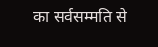का सर्वसम्मति से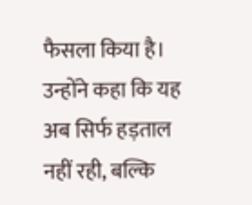फैसला किया है। उन्होंने कहा कि यह अब सिर्फ हड़ताल नहीं रही, बल्कि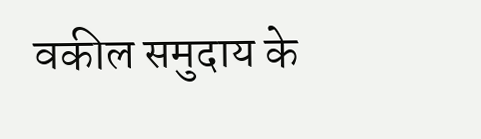वकील समुदाय के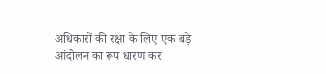अधिकारों की रक्षा के लिए एक बड़े आंदोलन का रूप धारण कर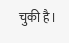चुकी है।